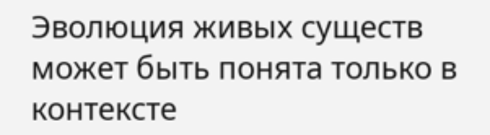Эволюция живых существ может быть понята только в контексте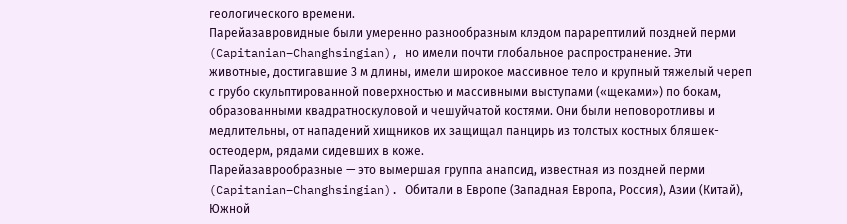геологического времени.
Парейазавровидные были умеренно разнообразным клэдом парарептилий поздней перми (Capitanian–Changhsingian), но имели почти глобальное распространение. Эти животные, достигавшие 3 м длины, имели широкое массивное тело и крупный тяжелый череп с грубо скульптированной поверхностью и массивными выступами («щеками») по бокам, образованными квадратноскуловой и чешуйчатой костями. Они были неповоротливы и медлительны, от нападений хищников их защищал панцирь из толстых костных бляшек-остеодерм, рядами сидевших в коже.
Парейазаврообразные — это вымершая группа анапсид, известная из поздней перми (Capitanian–Changhsingian). Обитали в Европе (Западная Европа, Россия), Азии (Китай), Южной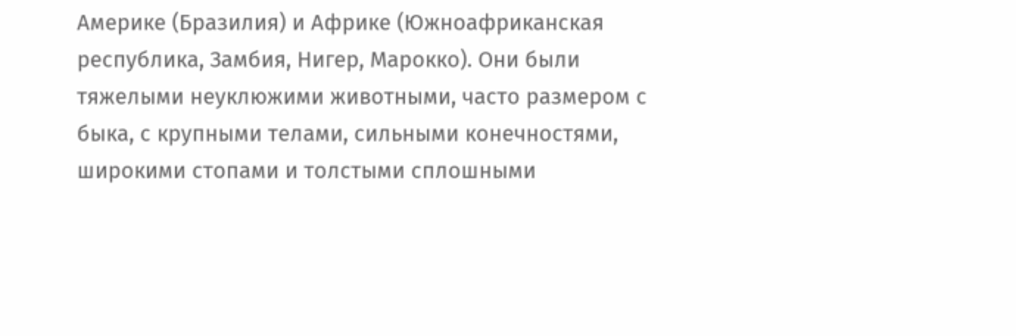Америке (Бразилия) и Африке (Южноафриканская республика, Замбия, Нигер, Марокко). Они были тяжелыми неуклюжими животными, часто размером с быка, с крупными телами, сильными конечностями, широкими стопами и толстыми сплошными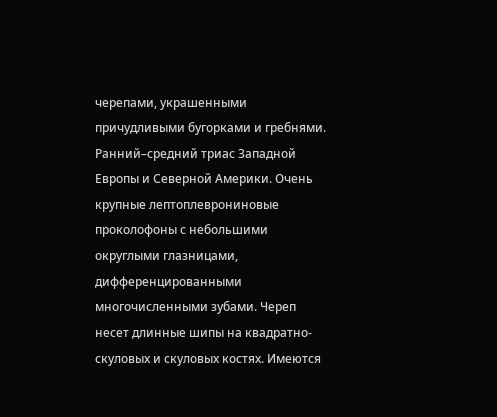черепами, украшенными причудливыми бугорками и гребнями.
Ранний–средний триас Западной Европы и Северной Америки. Очень крупные лептоплеврониновые проколофоны с небольшими округлыми глазницами, дифференцированными многочисленными зубами. Череп несет длинные шипы на квадратно-скуловых и скуловых костях. Имеются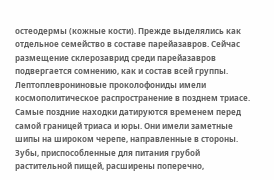остеодермы (кожные кости). Прежде выделялись как отдельное семейство в составе парейазавров. Сейчас размещение склерозаврид среди парейазавров подвергается сомнению, как и состав всей группы.
Лептоплеврониновые проколофониды имели космополитическое распространение в позднем триасе. Самые поздние находки датируются временем перед самой границей триаса и юры. Они имели заметные шипы на широком черепе, направленные в стороны. Зубы, приспособленные для питания грубой растительной пищей, расширены поперечно,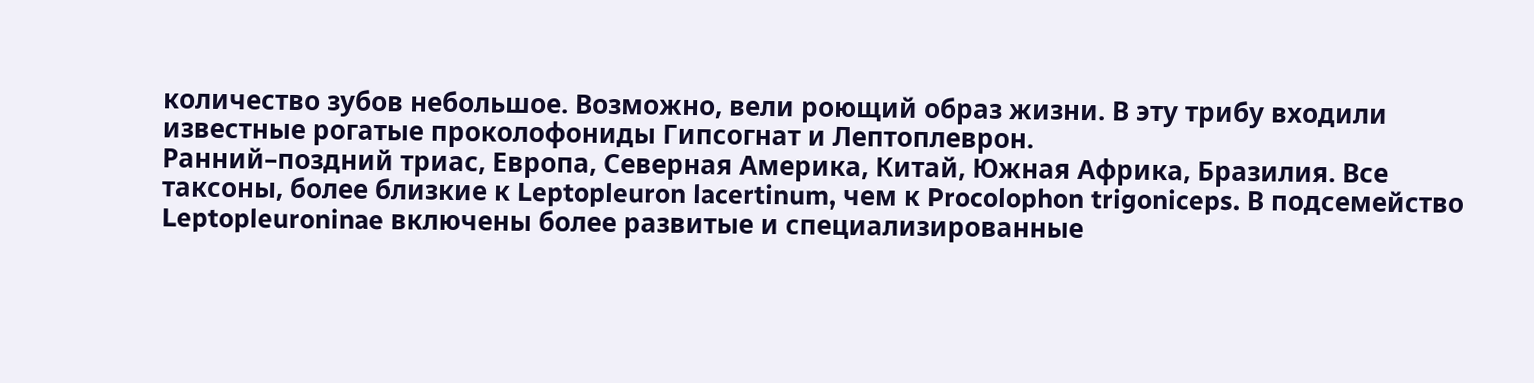количество зубов небольшое. Возможно, вели роющий образ жизни. В эту трибу входили известные рогатые проколофониды Гипсогнат и Лептоплеврон.
Ранний–поздний триас, Европа, Северная Америка, Китай, Южная Африка, Бразилия. Все таксоны, более близкие к Leptopleuron lacertinum, чем к Procolophon trigoniceps. В подсемейство Leptopleuroninae включены более развитые и специализированные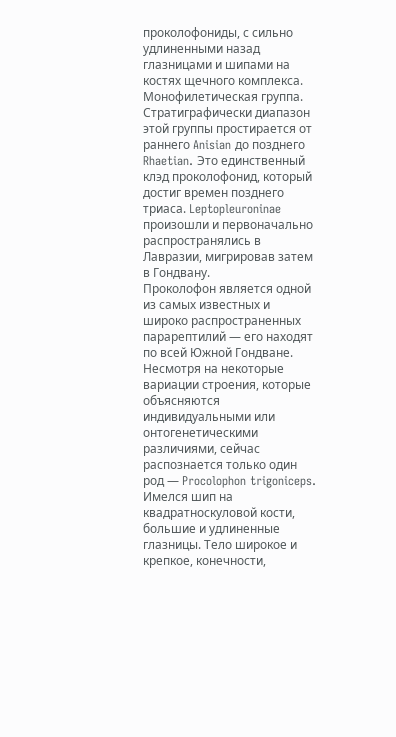проколофониды, с сильно удлиненными назад глазницами и шипами на костях щечного комплекса. Монофилетическая группа. Стратиграфически диапазон этой группы простирается от раннего Anisian до позднего Rhaetian. Это единственный клэд проколофонид, который достиг времен позднего триаса. Leptopleuroninae произошли и первоначально распространялись в Лавразии, мигрировав затем в Гондвану.
Проколофон является одной из самых известных и широко распространенных парарептилий — его находят по всей Южной Гондване. Несмотря на некоторые вариации строения, которые объясняются индивидуальными или онтогенетическими различиями, сейчас распознается только один род — Procolophon trigoniceps. Имелся шип на квадратноскуловой кости, большие и удлиненные глазницы. Тело широкое и крепкое, конечности,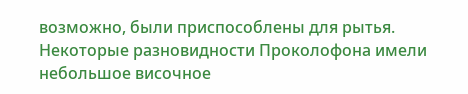возможно, были приспособлены для рытья. Некоторые разновидности Проколофона имели небольшое височное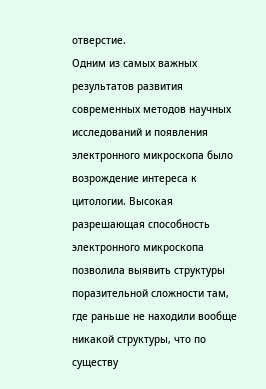отверстие.
Одним из самых важных результатов развития современных методов научных исследований и появления электронного микроскопа было возрождение интереса к цитологии. Высокая разрешающая способность электронного микроскопа позволила выявить структуры поразительной сложности там, где раньше не находили вообще никакой структуры, что по существу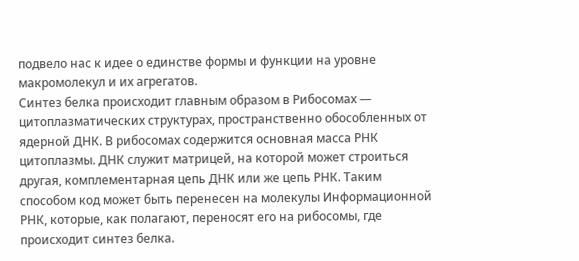подвело нас к идее о единстве формы и функции на уровне макромолекул и их агрегатов.
Синтез белка происходит главным образом в Рибосомах — цитоплазматических структурах, пространственно обособленных от ядерной ДНК. В рибосомах содержится основная масса РНК цитоплазмы. ДНК служит матрицей, на которой может строиться другая, комплементарная цепь ДНК или же цепь РНК. Таким способом код может быть перенесен на молекулы Информационной РНК, которые, как полагают, переносят его на рибосомы, где происходит синтез белка.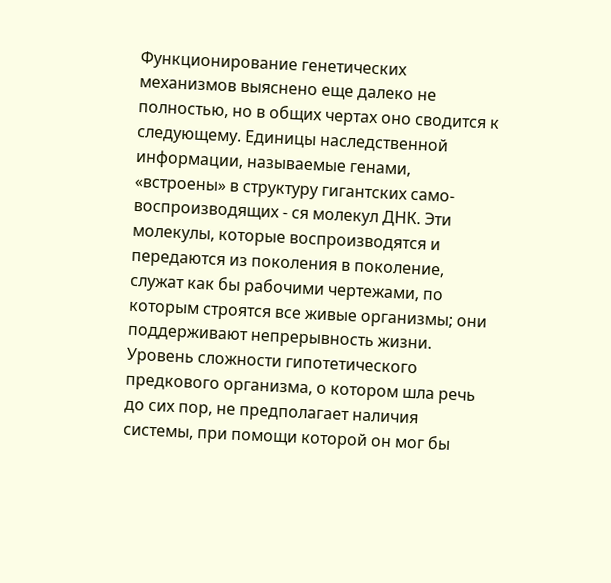Функционирование генетических механизмов выяснено еще далеко не полностью, но в общих чертах оно сводится к следующему. Единицы наследственной информации, называемые генами, «встроены» в структуру гигантских само-воспроизводящих - ся молекул ДНК. Эти молекулы, которые воспроизводятся и передаются из поколения в поколение, служат как бы рабочими чертежами, по которым строятся все живые организмы; они поддерживают непрерывность жизни.
Уровень сложности гипотетического предкового организма, о котором шла речь до сих пор, не предполагает наличия системы, при помощи которой он мог бы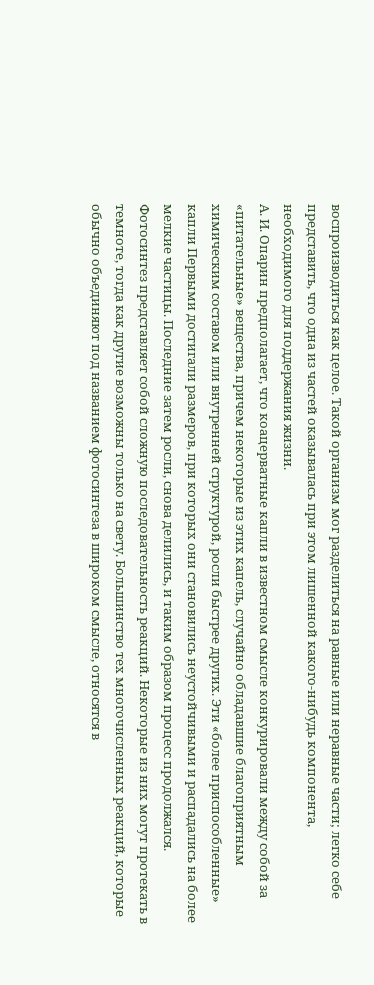воспроизводиться как целое. Такой организм мог разделиться на равные или неравные части; легко себе представить, что одна из частей оказывалась при этом лишенной какого-нибудь компонента, необходимого для поддержания жизни.
А. И. Опарин предполагает, что коацерватные капли в известном смысле конкурировали между собой за «питательные» вещества, причем некоторые из этих капель, случайно обладавшие благоприятным химическим составом или внутренней структурой, росли быстрее других. Эти «более приспособленные» капли Первыми достигали размеров, при которых они становились неустойчивыми и распадались на более мелкие частицы. Последние затем росли, снова делились, и таким образом процесс продолжался.
Фотосинтез представляет собой сложную последовательность реакций. Некоторые из них могут протекать в темноте, тогда как другие возможны только на свету. Большинство тех многочисленных реакций, которые обычно объединяют под названием фотосинтеза в широком смысле, относятся в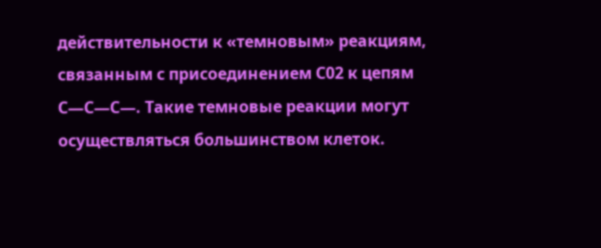действительности к «темновым» реакциям, связанным с присоединением С02 к цепям С—С—С—. Такие темновые реакции могут осуществляться большинством клеток.